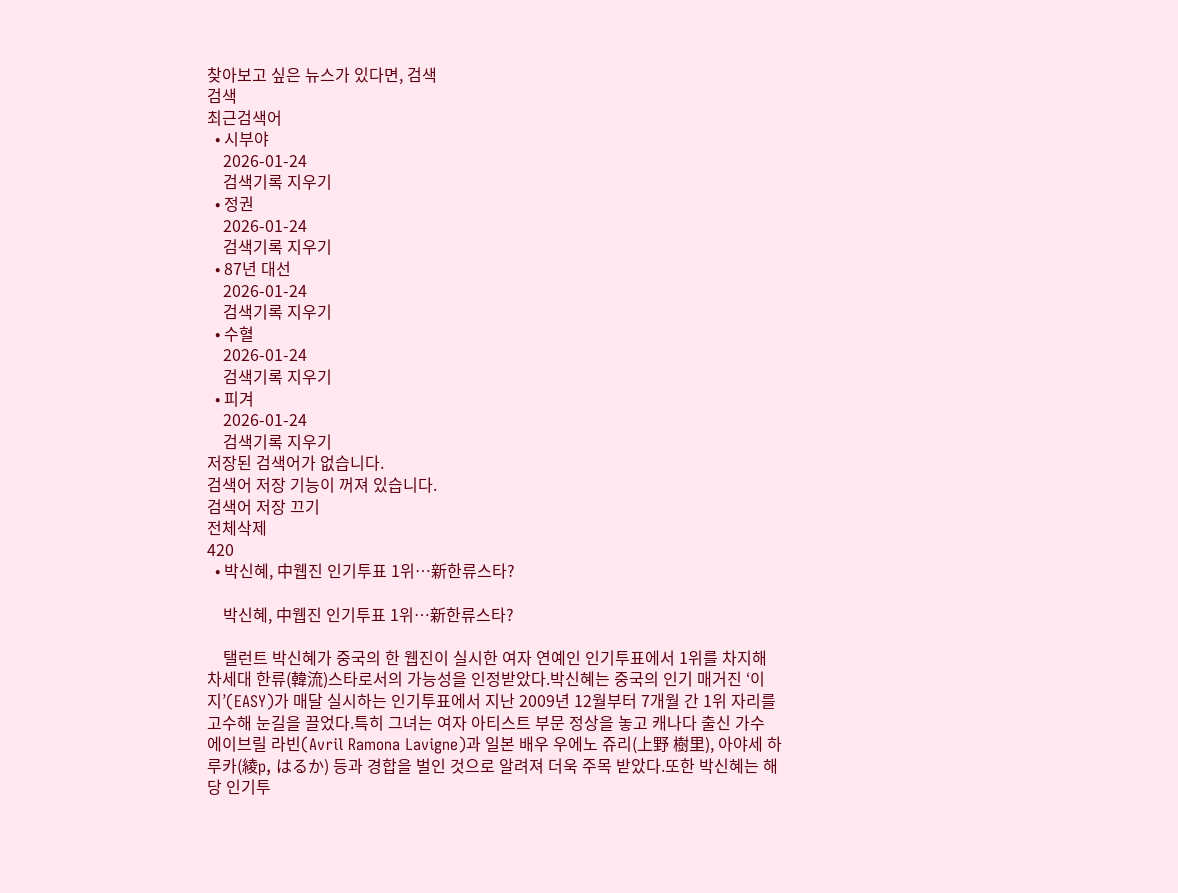찾아보고 싶은 뉴스가 있다면, 검색
검색
최근검색어
  • 시부야
    2026-01-24
    검색기록 지우기
  • 정권
    2026-01-24
    검색기록 지우기
  • 87년 대선
    2026-01-24
    검색기록 지우기
  • 수혈
    2026-01-24
    검색기록 지우기
  • 피겨
    2026-01-24
    검색기록 지우기
저장된 검색어가 없습니다.
검색어 저장 기능이 꺼져 있습니다.
검색어 저장 끄기
전체삭제
420
  • 박신혜, 中웹진 인기투표 1위…新한류스타?

    박신혜, 中웹진 인기투표 1위…新한류스타?

    탤런트 박신혜가 중국의 한 웹진이 실시한 여자 연예인 인기투표에서 1위를 차지해 차세대 한류(韓流)스타로서의 가능성을 인정받았다.박신혜는 중국의 인기 매거진 ‘이지’(EASY)가 매달 실시하는 인기투표에서 지난 2009년 12월부터 7개월 간 1위 자리를 고수해 눈길을 끌었다.특히 그녀는 여자 아티스트 부문 정상을 놓고 캐나다 출신 가수 에이브릴 라빈(Avril Ramona Lavigne)과 일본 배우 우에노 쥬리(上野 樹里), 아야세 하루카(綾p, はるか) 등과 경합을 벌인 것으로 알려져 더욱 주목 받았다.또한 박신혜는 해당 인기투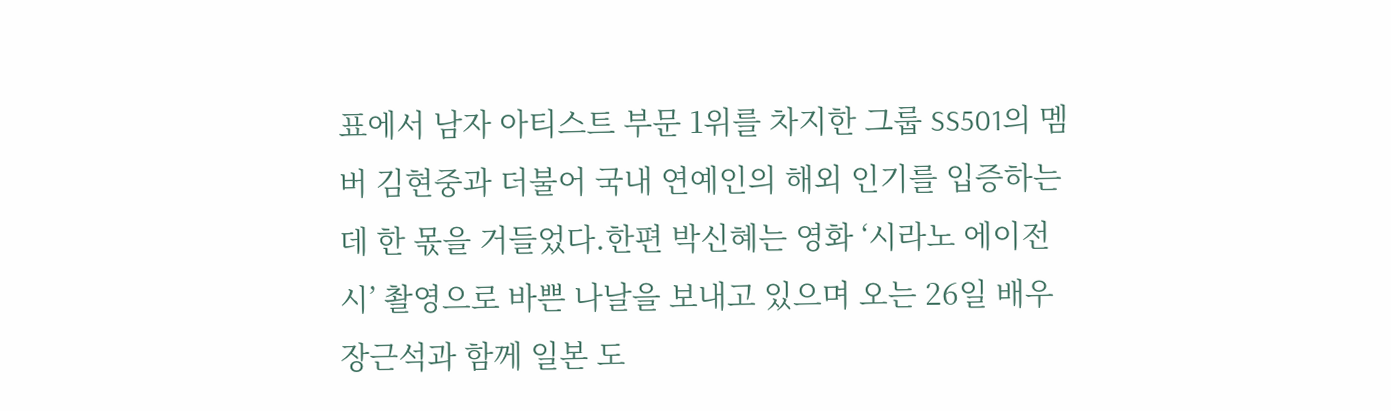표에서 남자 아티스트 부문 1위를 차지한 그룹 SS501의 멤버 김현중과 더불어 국내 연예인의 해외 인기를 입증하는 데 한 몫을 거들었다.한편 박신혜는 영화 ‘시라노 에이전시’ 촬영으로 바쁜 나날을 보내고 있으며 오는 26일 배우 장근석과 함께 일본 도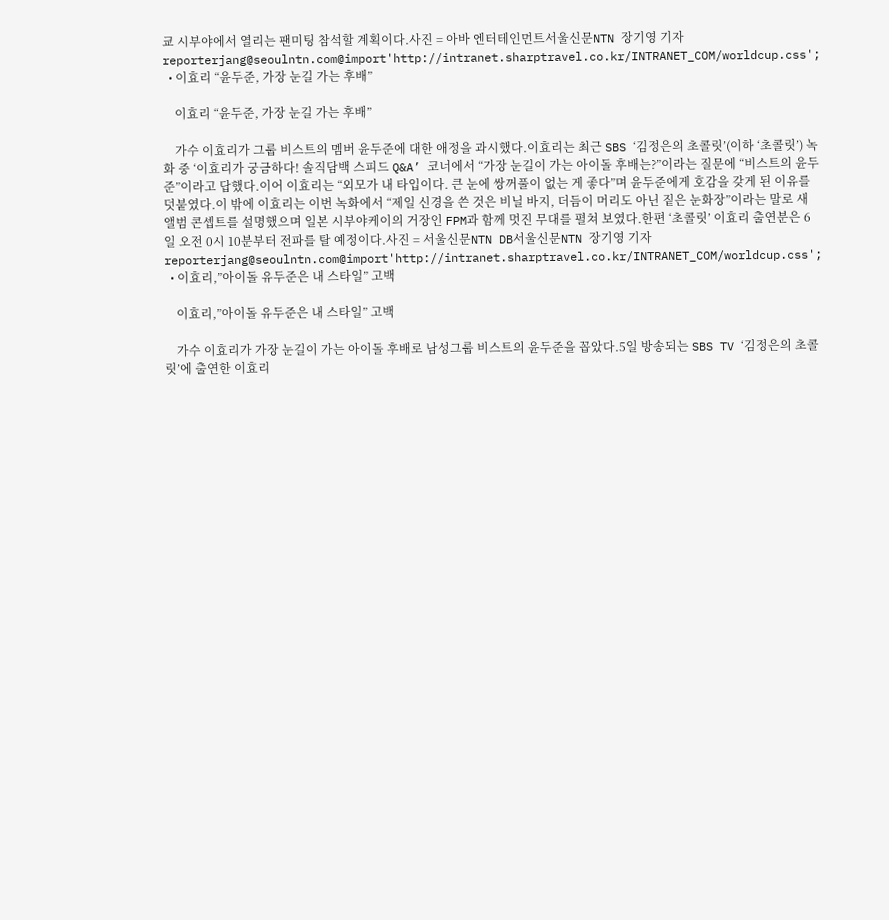쿄 시부야에서 열리는 팬미팅 참석할 계획이다.사진 = 아바 엔터테인먼트서울신문NTN 장기영 기자 reporterjang@seoulntn.com@import'http://intranet.sharptravel.co.kr/INTRANET_COM/worldcup.css';
  • 이효리 “윤두준, 가장 눈길 가는 후배”

    이효리 “윤두준, 가장 눈길 가는 후배”

    가수 이효리가 그룹 비스트의 멤버 윤두준에 대한 애정을 과시했다.이효리는 최근 SBS ‘김정은의 초콜릿’(이하 ‘초콜릿’) 녹화 중 ‘이효리가 궁금하다! 솔직담백 스피드 Q&A’ 코너에서 “가장 눈길이 가는 아이돌 후배는?”이라는 질문에 “비스트의 윤두준”이라고 답했다.이어 이효리는 “외모가 내 타입이다. 큰 눈에 쌍꺼풀이 없는 게 좋다”며 윤두준에게 호감을 갖게 된 이유를 덧붙였다.이 밖에 이효리는 이번 녹화에서 “제일 신경을 쓴 것은 비닐 바지, 더듬이 머리도 아닌 짙은 눈화장”이라는 말로 새 앨범 콘셉트를 설명했으며 일본 시부야케이의 거장인 FPM과 함께 멋진 무대를 펼쳐 보였다.한편 ‘초콜릿’ 이효리 출연분은 6일 오전 0시 10분부터 전파를 탈 예정이다.사진 = 서울신문NTN DB서울신문NTN 장기영 기자 reporterjang@seoulntn.com@import'http://intranet.sharptravel.co.kr/INTRANET_COM/worldcup.css';
  • 이효리,”아이돌 유두준은 내 스타일” 고백

    이효리,”아이돌 유두준은 내 스타일” 고백

    가수 이효리가 가장 눈길이 가는 아이돌 후배로 남성그룹 비스트의 윤두준을 꼽았다.5일 방송되는 SBS TV ‘김정은의 초콜릿’에 출연한 이효리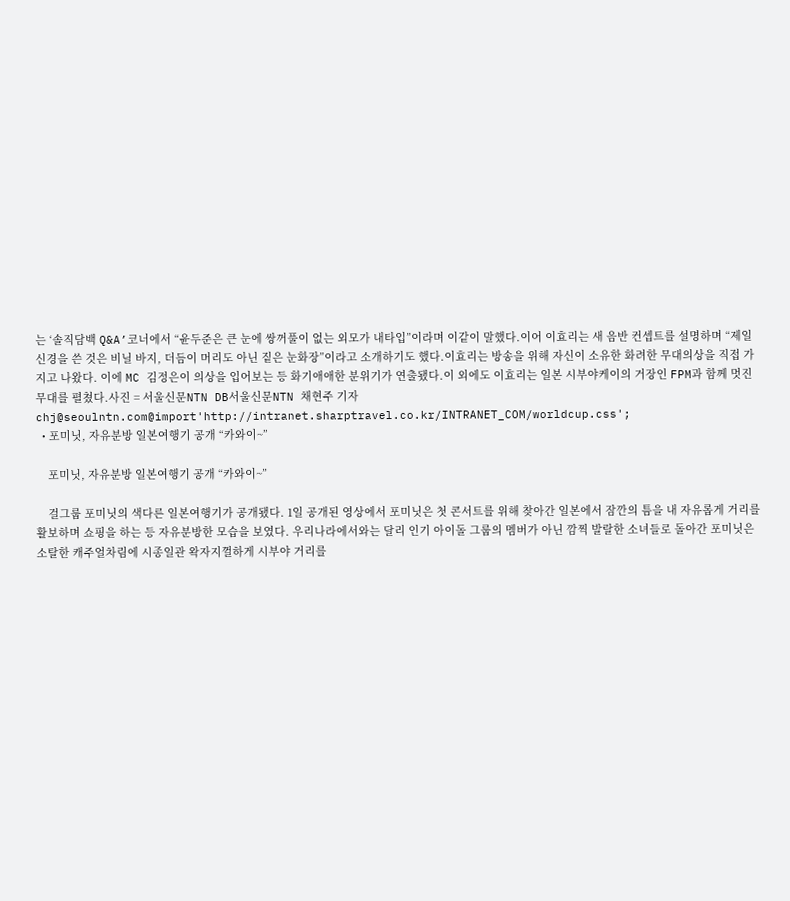는 ‘솔직담백 Q&A’코너에서 “윤두준은 큰 눈에 쌍꺼풀이 없는 외모가 내타입”이라며 이같이 말했다.이어 이효리는 새 음반 컨셉트를 설명하며 “제일 신경을 쓴 것은 비닐 바지, 더듬이 머리도 아닌 짙은 눈화장”이라고 소개하기도 했다.이효리는 방송을 위해 자신이 소유한 화려한 무대의상을 직접 가지고 나왔다. 이에 MC 김정은이 의상을 입어보는 등 화기애애한 분위기가 연출됐다.이 외에도 이효리는 일본 시부야케이의 거장인 FPM과 함께 멋진 무대를 펼쳤다.사진 = 서울신문NTN DB서울신문NTN 채현주 기자 chj@seoulntn.com@import'http://intranet.sharptravel.co.kr/INTRANET_COM/worldcup.css';
  • 포미닛, 자유분방 일본여행기 공개 “카와이~”

    포미닛, 자유분방 일본여행기 공개 “카와이~”

    걸그룹 포미닛의 색다른 일본여행기가 공개됐다. 1일 공개된 영상에서 포미닛은 첫 콘서트를 위해 찾아간 일본에서 잠깐의 틈을 내 자유롭게 거리를 활보하며 쇼핑을 하는 등 자유분방한 모습을 보였다. 우리나라에서와는 달리 인기 아이돌 그룹의 멤버가 아닌 깜찍 발랄한 소녀들로 돌아간 포미닛은 소탈한 캐주얼차림에 시종일관 왁자지껄하게 시부야 거리를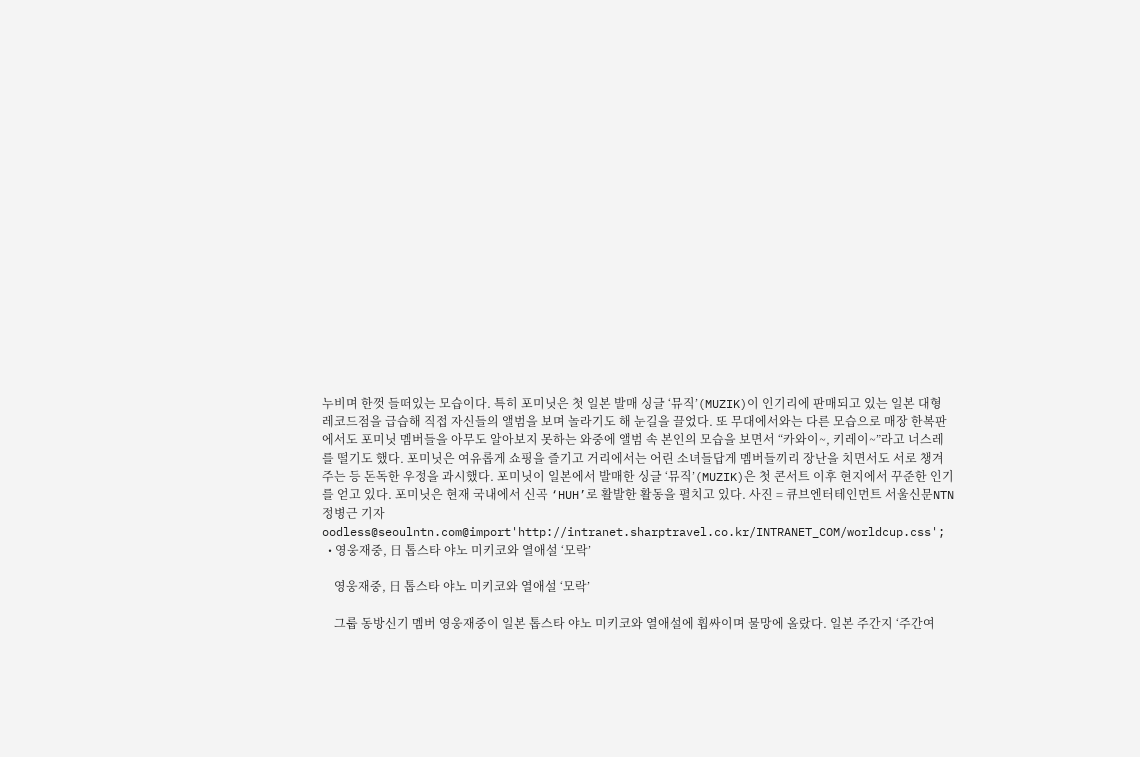누비며 한껏 들떠있는 모습이다. 특히 포미닛은 첫 일본 발매 싱글 ‘뮤직’(MUZIK)이 인기리에 판매되고 있는 일본 대형 레코드점을 급습해 직접 자신들의 앨범을 보며 놀라기도 해 눈길을 끌었다. 또 무대에서와는 다른 모습으로 매장 한복판에서도 포미닛 멤버들을 아무도 알아보지 못하는 와중에 앨범 속 본인의 모습을 보면서 “카와이~, 키레이~”라고 너스레를 떨기도 했다. 포미닛은 여유롭게 쇼핑을 즐기고 거리에서는 어린 소녀들답게 멤버들끼리 장난을 치면서도 서로 챙겨주는 등 돈독한 우정을 과시했다. 포미닛이 일본에서 발매한 싱글 ‘뮤직’(MUZIK)은 첫 콘서트 이후 현지에서 꾸준한 인기를 얻고 있다. 포미닛은 현재 국내에서 신곡 ‘HUH’로 활발한 활동을 펼치고 있다. 사진 = 큐브엔터테인먼트 서울신문NTN 정병근 기자 oodless@seoulntn.com@import'http://intranet.sharptravel.co.kr/INTRANET_COM/worldcup.css';
  • 영웅재중, 日 톱스타 야노 미키코와 열애설 ‘모락’

    영웅재중, 日 톱스타 야노 미키코와 열애설 ‘모락’

    그룹 동방신기 멤버 영웅재중이 일본 톱스타 야노 미키코와 열애설에 휩싸이며 물망에 올랐다. 일본 주간지 ‘주간여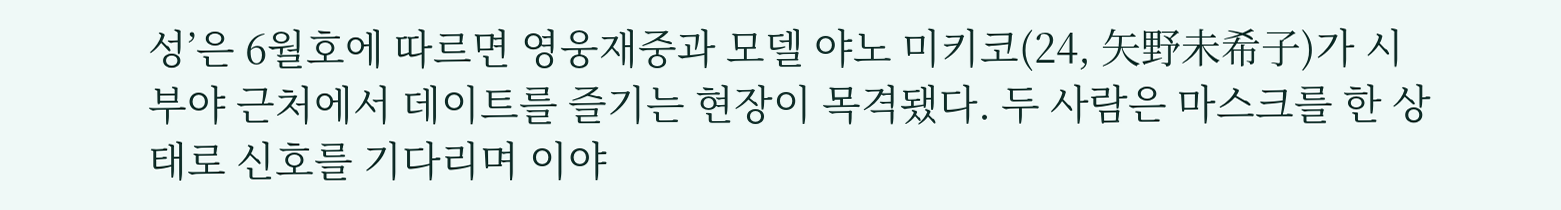성’은 6월호에 따르면 영웅재중과 모델 야노 미키코(24, 矢野未希子)가 시부야 근처에서 데이트를 즐기는 현장이 목격됐다. 두 사람은 마스크를 한 상태로 신호를 기다리며 이야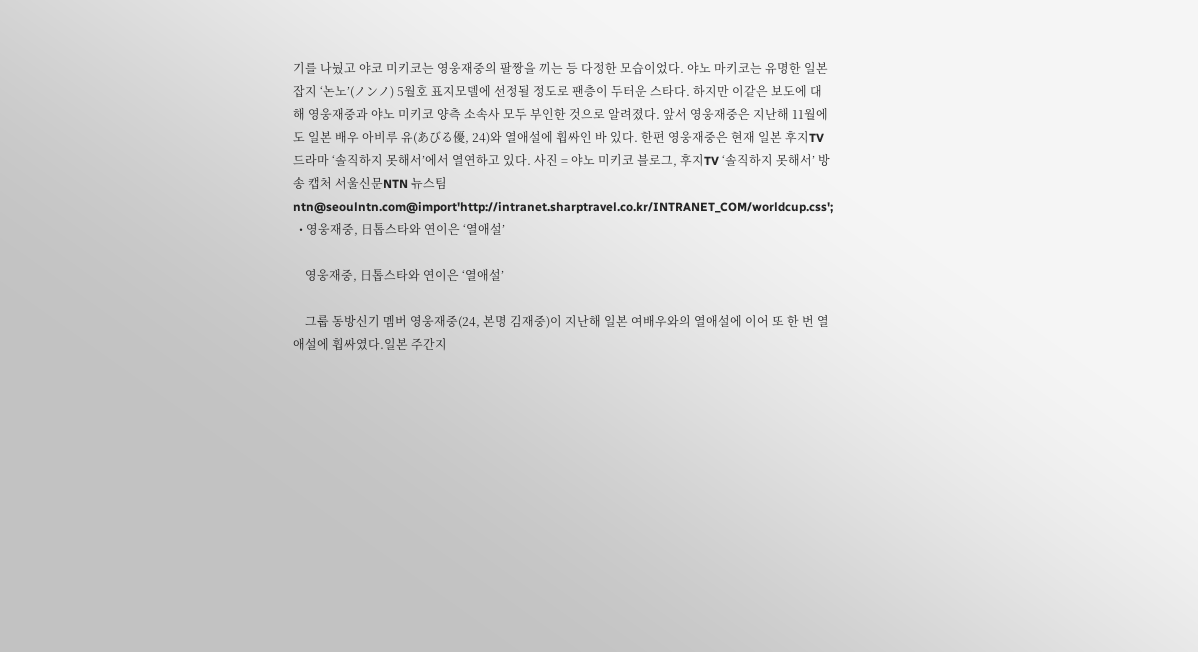기를 나눴고 야코 미키코는 영웅재중의 팔짱을 끼는 등 다정한 모습이었다. 야노 마키코는 유명한 일본 잡지 ‘논노’(ノンノ) 5월호 표지모델에 선정될 정도로 팬층이 두터운 스타다. 하지만 이같은 보도에 대해 영웅재중과 야노 미키코 양측 소속사 모두 부인한 것으로 알려졌다. 앞서 영웅재중은 지난해 11월에도 일본 배우 아비루 유(あびる優, 24)와 열애설에 휩싸인 바 있다. 한편 영웅재중은 현재 일본 후지TV 드라마 ‘솔직하지 못해서’에서 열연하고 있다. 사진 = 야노 미키코 블로그, 후지TV ‘솔직하지 못해서’ 방송 캡처 서울신문NTN 뉴스팀 ntn@seoulntn.com@import'http://intranet.sharptravel.co.kr/INTRANET_COM/worldcup.css';
  • 영웅재중, 日톱스타와 연이은 ‘열애설’

    영웅재중, 日톱스타와 연이은 ‘열애설’

    그룹 동방신기 멤버 영웅재중(24, 본명 김재중)이 지난해 일본 여배우와의 열애설에 이어 또 한 번 열애설에 휩싸였다.일본 주간지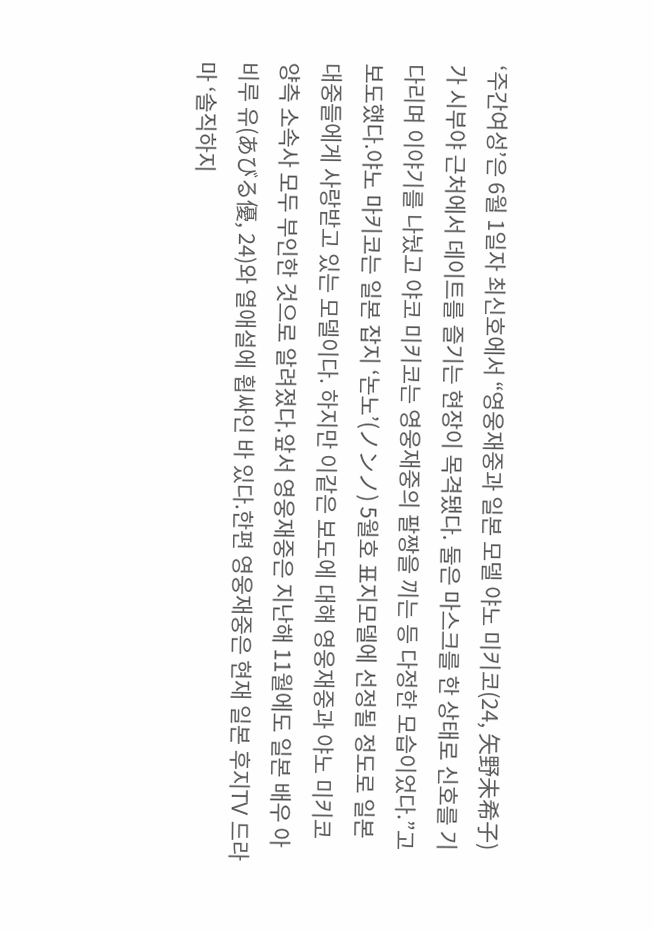‘주간여성’은 6월 1일자 최신호에서 “영웅재중과 일본 모델 야노 미키코(24, 矢野未希子)가 시부야 근처에서 데이트를 즐기는 현장이 목격됐다. 둘은 마스크를 한 상태로 신호를 기다리며 이야기를 나눴고 야코 미키코는 영웅재중의 팔짱을 끼는 등 다정한 모습이었다.”고 보도했다.야노 마키코는 일본 잡지 ‘논노’(ノンノ) 5월호 표지모델에 선정될 정도로 일본 대중들에게 사랑받고 있는 모델이다. 하지만 이같은 보도에 대해 영웅재중과 야노 미키코 양측 소속사 모두 부인한 것으로 알려졌다.앞서 영웅재중은 지난해 11월에도 일본 배우 아비루 유(あびる優, 24)와 열애설에 휩싸인 바 있다.한편 영웅재중은 현재 일본 후지TV 드라마 ‘솔직하지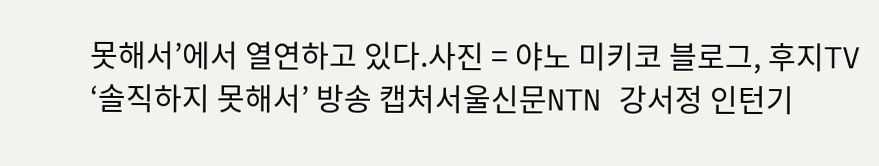못해서’에서 열연하고 있다.사진 = 야노 미키코 블로그, 후지TV ‘솔직하지 못해서’ 방송 캡처서울신문NTN 강서정 인턴기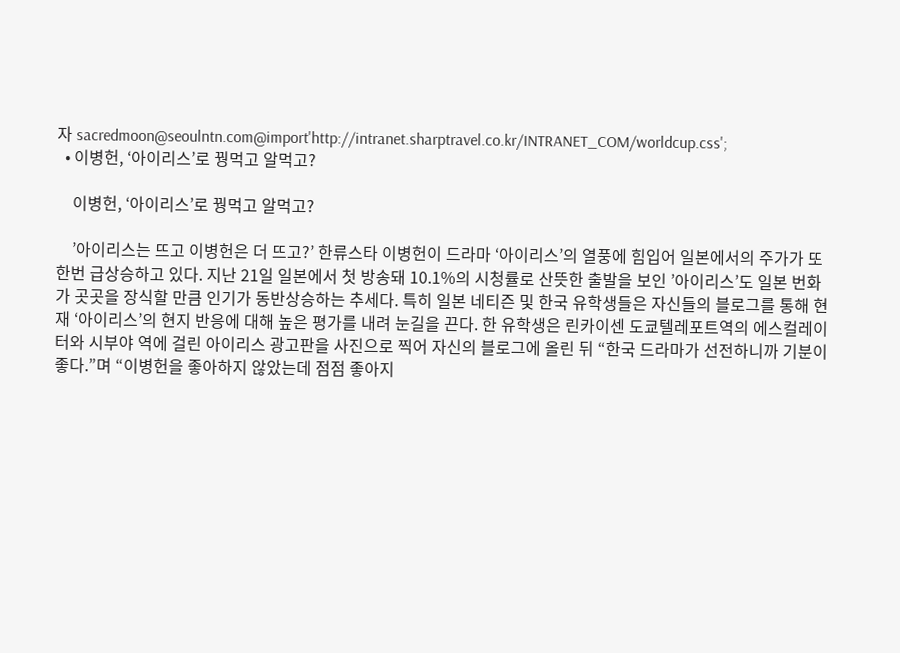자 sacredmoon@seoulntn.com@import'http://intranet.sharptravel.co.kr/INTRANET_COM/worldcup.css';
  • 이병헌, ‘아이리스’로 꿩먹고 알먹고?

    이병헌, ‘아이리스’로 꿩먹고 알먹고?

    ’아이리스는 뜨고 이병헌은 더 뜨고?’ 한류스타 이병헌이 드라마 ‘아이리스’의 열풍에 힘입어 일본에서의 주가가 또한번 급상승하고 있다. 지난 21일 일본에서 첫 방송돼 10.1%의 시청률로 산뜻한 출발을 보인 ’아이리스’도 일본 번화가 곳곳을 장식할 만큼 인기가 동반상승하는 추세다. 특히 일본 네티즌 및 한국 유학생들은 자신들의 블로그를 통해 현재 ‘아이리스’의 현지 반응에 대해 높은 평가를 내려 눈길을 끈다. 한 유학생은 린카이센 도쿄텔레포트역의 에스컬레이터와 시부야 역에 걸린 아이리스 광고판을 사진으로 찍어 자신의 블로그에 올린 뒤 “한국 드라마가 선전하니까 기분이 좋다.”며 “이병헌을 좋아하지 않았는데 점점 좋아지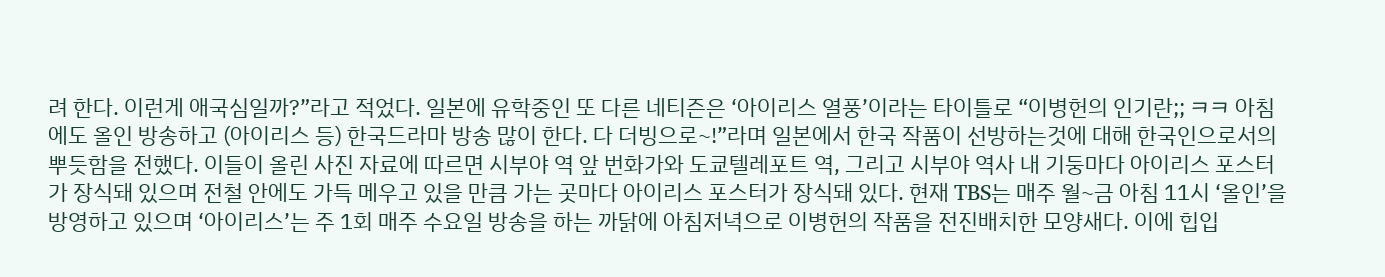려 한다. 이런게 애국심일까?”라고 적었다. 일본에 유학중인 또 다른 네티즌은 ‘아이리스 열풍’이라는 타이틀로 “이병헌의 인기란;; ㅋㅋ 아침에도 올인 방송하고 (아이리스 등) 한국드라마 방송 많이 한다. 다 더빙으로~!”라며 일본에서 한국 작품이 선방하는것에 대해 한국인으로서의 뿌듯함을 전했다. 이들이 올린 사진 자료에 따르면 시부야 역 앞 번화가와 도쿄텔레포트 역, 그리고 시부야 역사 내 기둥마다 아이리스 포스터가 장식돼 있으며 전철 안에도 가득 메우고 있을 만큼 가는 곳마다 아이리스 포스터가 장식돼 있다. 현재 TBS는 매주 월~금 아침 11시 ‘올인’을 방영하고 있으며 ‘아이리스’는 주 1회 매주 수요일 방송을 하는 까닭에 아침저녁으로 이병헌의 작품을 전진배치한 모양새다. 이에 힙입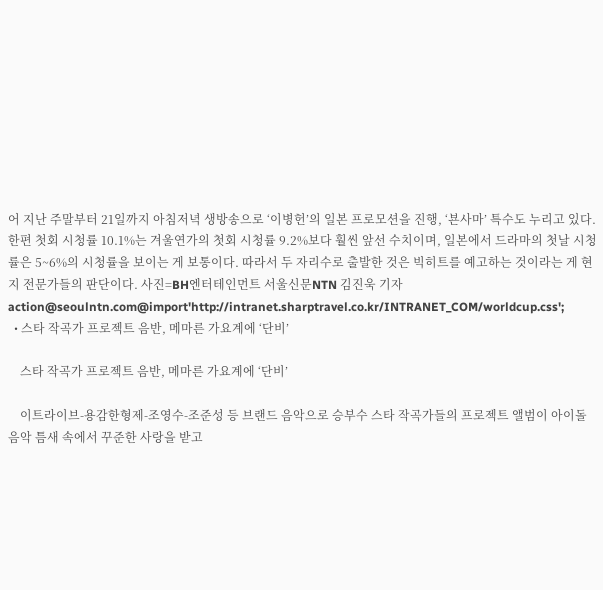어 지난 주말부터 21일까지 아침저녁 생방송으로 ‘이병헌’의 일본 프로모션을 진행, ‘뵨사마’ 특수도 누리고 있다. 한편 첫회 시청률 10.1%는 겨울연가의 첫회 시청률 9.2%보다 훨씬 앞선 수치이며, 일본에서 드라마의 첫날 시청률은 5~6%의 시청률을 보이는 게 보통이다. 따라서 두 자리수로 출발한 것은 빅히트를 예고하는 것이라는 게 현지 전문가들의 판단이다. 사진=BH엔터테인먼트 서울신문NTN 김진욱 기자 action@seoulntn.com@import'http://intranet.sharptravel.co.kr/INTRANET_COM/worldcup.css';
  • 스타 작곡가 프로젝트 음반, 메마른 가요계에 ‘단비’

    스타 작곡가 프로젝트 음반, 메마른 가요계에 ‘단비’

    이트라이브-용감한형제-조영수-조준성 등 브랜드 음악으로 승부수 스타 작곡가들의 프로젝트 앨범이 아이돌 음악 틈새 속에서 꾸준한 사랑을 받고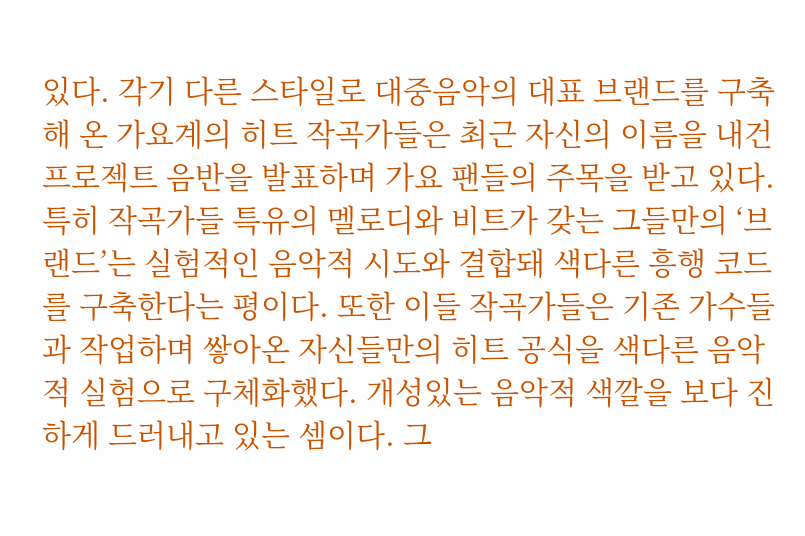있다. 각기 다른 스타일로 대중음악의 대표 브랜드를 구축해 온 가요계의 히트 작곡가들은 최근 자신의 이름을 내건 프로젝트 음반을 발표하며 가요 팬들의 주목을 받고 있다. 특히 작곡가들 특유의 멜로디와 비트가 갖는 그들만의 ‘브랜드’는 실험적인 음악적 시도와 결합돼 색다른 흥행 코드를 구축한다는 평이다. 또한 이들 작곡가들은 기존 가수들과 작업하며 쌓아온 자신들만의 히트 공식을 색다른 음악적 실험으로 구체화했다. 개성있는 음악적 색깔을 보다 진하게 드러내고 있는 셈이다. 그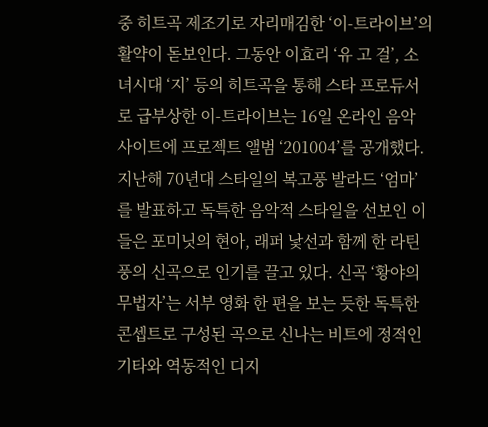중 히트곡 제조기로 자리매김한 ‘이-트라이브’의 활약이 돋보인다. 그동안 이효리 ‘유 고 걸’, 소녀시대 ‘지’ 등의 히트곡을 통해 스타 프로듀서로 급부상한 이-트라이브는 16일 온라인 음악 사이트에 프로젝트 앨범 ‘201004’를 공개했다. 지난해 70년대 스타일의 복고풍 발라드 ‘엄마’를 발표하고 독특한 음악적 스타일을 선보인 이들은 포미닛의 현아, 래퍼 낯선과 함께 한 라틴풍의 신곡으로 인기를 끌고 있다. 신곡 ‘황야의 무법자’는 서부 영화 한 편을 보는 듯한 독특한 콘셉트로 구성된 곡으로 신나는 비트에 정적인 기타와 역동적인 디지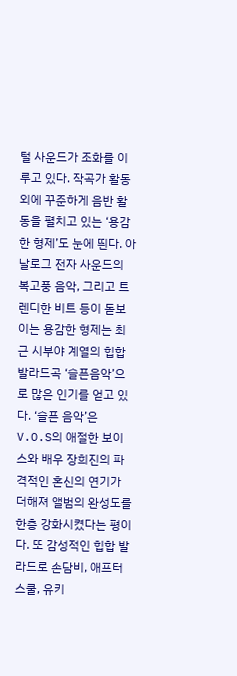털 사운드가 조화를 이루고 있다. 작곡가 활동 외에 꾸준하게 음반 활동을 펼치고 있는 ‘용감한 형제’도 눈에 띈다. 아날로그 전자 사운드의 복고풍 음악, 그리고 트렌디한 비트 등이 돋보이는 용감한 형제는 최근 시부야 계열의 힙합 발라드곡 ‘슬픈음악’으로 많은 인기를 얻고 있다. ‘슬픈 음악’은 V.O.S의 애절한 보이스와 배우 장희진의 파격적인 혼신의 연기가 더해져 앨범의 완성도를 한층 강화시켰다는 평이다. 또 감성적인 힙합 발라드로 손담비, 애프터스쿨, 유키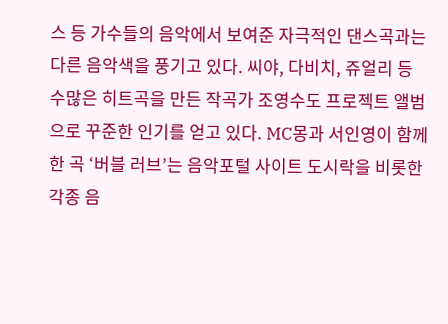스 등 가수들의 음악에서 보여준 자극적인 댄스곡과는 다른 음악색을 풍기고 있다. 씨야, 다비치, 쥬얼리 등 수많은 히트곡을 만든 작곡가 조영수도 프로젝트 앨범으로 꾸준한 인기를 얻고 있다. MC몽과 서인영이 함께 한 곡 ‘버블 러브’는 음악포털 사이트 도시락을 비롯한 각종 음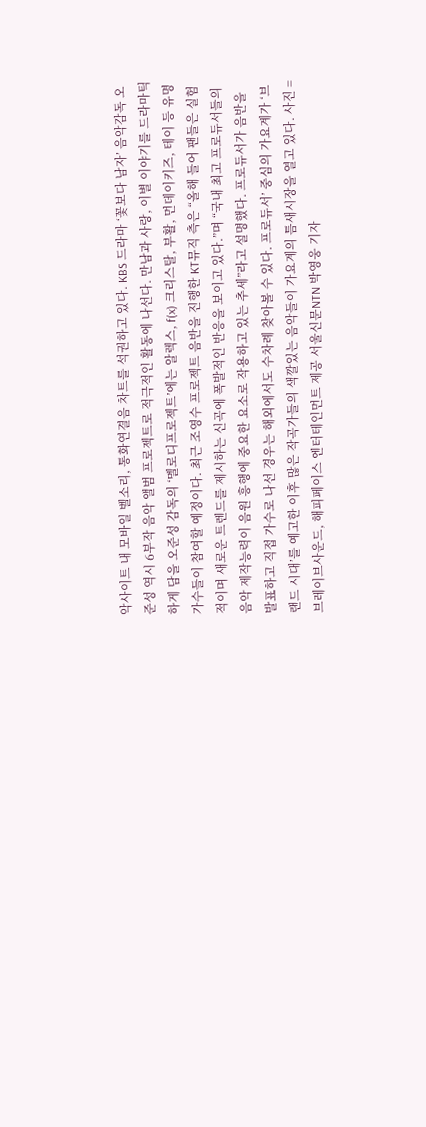악사이트 내 모바일 벨소리, 통화연결음 차트를 석권하고 있다. KBS 드라마 ‘꽃보다 남자’ 음악감독 오준성 역시 6부작 음악 앨범 프로젝트로 적극적인 활동에 나선다. 만남과 사랑, 이별 이야기를 드라마틱하게 담을 오준성 감독의 ‘멜로디프로젝트’에는 알렉스, f(x) 크리스탈, 부활, 먼데이키즈, 테이 등 유명가수들이 참여할 예정이다. 최근 조영수 프로젝트 음반을 진행한 KT뮤직 측은 “올해 들어 팬들은 실험적이며 새로운 트렌드를 제시하는 신곡에 폭발적인 반응을 보이고 있다.”며 “국내 최고 프로듀서들의 음악 제작능력이 음원 흥행에 중요한 요소로 작용하고 있는 추세”라고 설명했다. 프로듀서가 음반을 발표하고 직접 가수로 나선 경우는 해외에서도 수차례 찾아볼 수 있다. 프로듀서’ 중심의 가요계가 ‘브랜드 시대’를 예고한 이후 많은 작곡가들의 색깔있는 음악들이 가요계의 틈새시장을 열고 있다. 사진 = 브레이브사운드, 해피페이스 엔터테인먼트 제공 서울신문NTN 박영웅 기자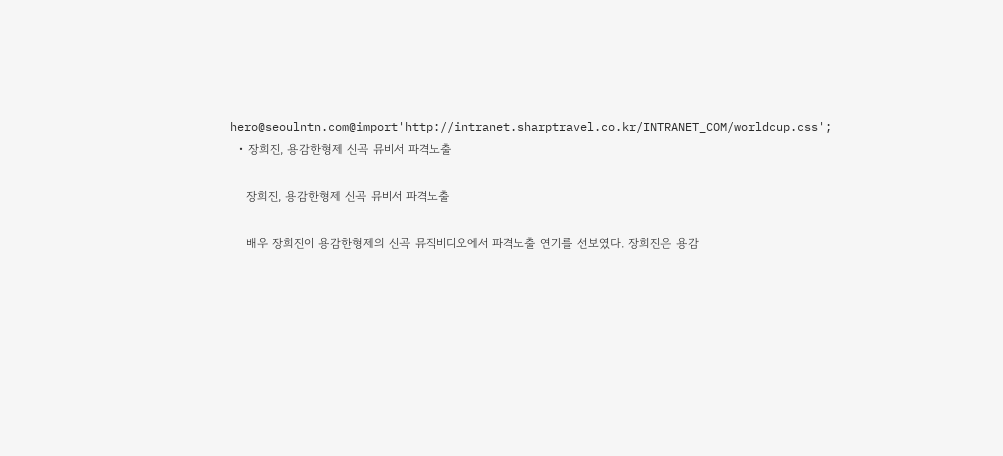hero@seoulntn.com@import'http://intranet.sharptravel.co.kr/INTRANET_COM/worldcup.css';
  • 장희진, 용감한형제 신곡 뮤비서 파격노출

    장희진, 용감한형제 신곡 뮤비서 파격노출

    배우 장희진이 용감한형제의 신곡 뮤직비디오에서 파격노출 연기를 선보였다. 장희진은 용감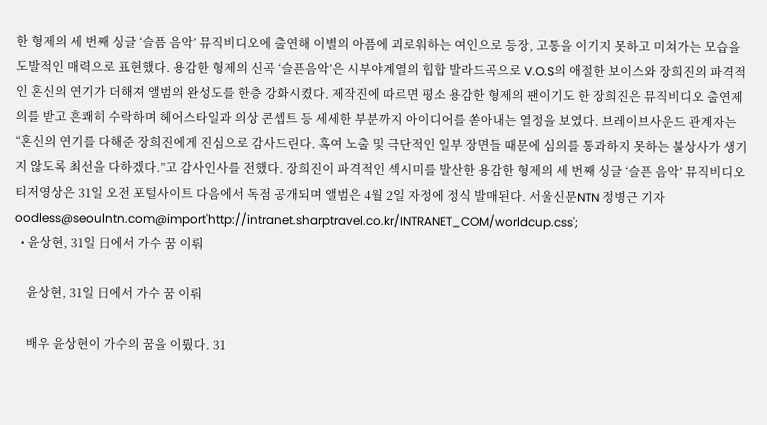한 형제의 세 번째 싱글 ‘슬픔 음악’ 뮤직비디오에 출연해 이별의 아픔에 괴로워하는 여인으로 등장, 고통을 이기지 못하고 미쳐가는 모습을 도발적인 매력으로 표현했다. 용감한 형제의 신곡 ‘슬픈음악’은 시부야계열의 힙합 발라드곡으로 V.O.S의 애절한 보이스와 장희진의 파격적인 혼신의 연기가 더해져 앨범의 완성도를 한층 강화시켰다. 제작진에 따르면 평소 용감한 형제의 팬이기도 한 장희진은 뮤직비디오 출연제의를 받고 흔쾌히 수락하며 헤어스타일과 의상 콘셉트 등 세세한 부분까지 아이디어를 쏟아내는 열정을 보였다. 브레이브사운드 관계자는 “혼신의 연기를 다해준 장희진에게 진심으로 감사드린다. 혹여 노출 및 극단적인 일부 장면들 때문에 심의를 통과하지 못하는 불상사가 생기지 않도록 최선을 다하겠다.”고 감사인사를 전했다. 장희진이 파격적인 섹시미를 발산한 용감한 형제의 세 번째 싱글 ‘슬픈 음악’ 뮤직비디오 티저영상은 31일 오전 포털사이트 다음에서 독점 공개되며 앨범은 4월 2일 자정에 정식 발매된다. 서울신문NTN 정병근 기자 oodless@seoulntn.com@import'http://intranet.sharptravel.co.kr/INTRANET_COM/worldcup.css';
  • 윤상현, 31일 日에서 가수 꿈 이뤄

    윤상현, 31일 日에서 가수 꿈 이뤄

    배우 윤상현이 가수의 꿈을 이뤘다. 31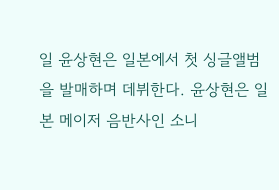일 윤상현은 일본에서 첫 싱글앨범을 발매하며 데뷔한다. 윤상현은 일본 메이저 음반사인 소니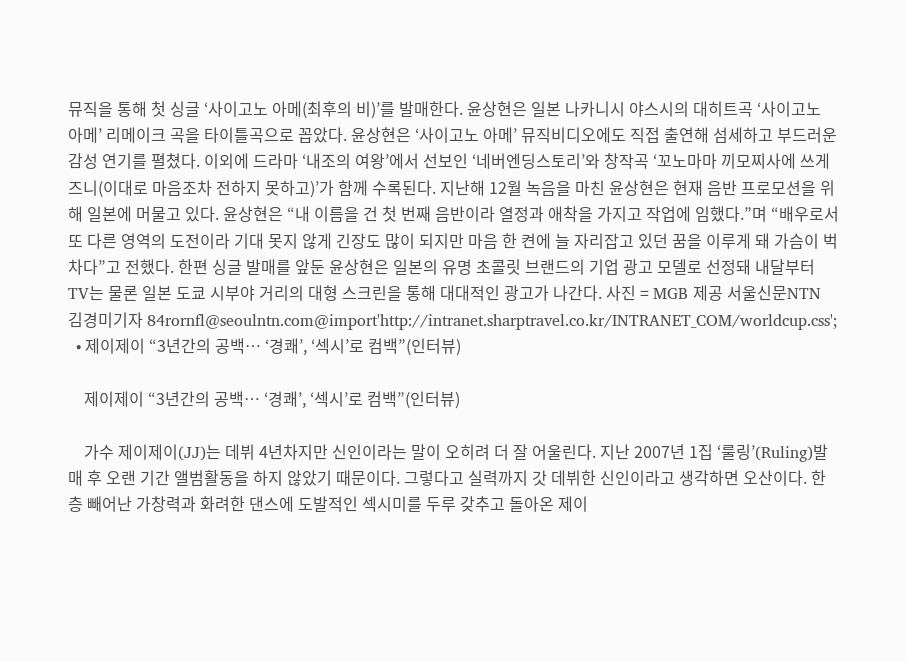뮤직을 통해 첫 싱글 ‘사이고노 아메(최후의 비)’를 발매한다. 윤상현은 일본 나카니시 야스시의 대히트곡 ‘사이고노 아메’ 리메이크 곡을 타이틀곡으로 꼽았다. 윤상현은 ‘사이고노 아메’ 뮤직비디오에도 직접 출연해 섬세하고 부드러운 감성 연기를 펼쳤다. 이외에 드라마 ‘내조의 여왕’에서 선보인 ‘네버엔딩스토리’와 창작곡 ‘꼬노마마 끼모찌사에 쓰게즈니(이대로 마음조차 전하지 못하고)’가 함께 수록된다. 지난해 12월 녹음을 마친 윤상현은 현재 음반 프로모션을 위해 일본에 머물고 있다. 윤상현은 “내 이름을 건 첫 번째 음반이라 열정과 애착을 가지고 작업에 임했다.”며 “배우로서 또 다른 영역의 도전이라 기대 못지 않게 긴장도 많이 되지만 마음 한 켠에 늘 자리잡고 있던 꿈을 이루게 돼 가슴이 벅차다”고 전했다. 한편 싱글 발매를 앞둔 윤상현은 일본의 유명 초콜릿 브랜드의 기업 광고 모델로 선정돼 내달부터 TV는 물론 일본 도쿄 시부야 거리의 대형 스크린을 통해 대대적인 광고가 나간다. 사진 = MGB 제공 서울신문NTN 김경미기자 84rornfl@seoulntn.com@import'http://intranet.sharptravel.co.kr/INTRANET_COM/worldcup.css';
  • 제이제이 “3년간의 공백… ‘경쾌’, ‘섹시’로 컴백”(인터뷰)

    제이제이 “3년간의 공백… ‘경쾌’, ‘섹시’로 컴백”(인터뷰)

    가수 제이제이(JJ)는 데뷔 4년차지만 신인이라는 말이 오히려 더 잘 어울린다. 지난 2007년 1집 ‘룰링’(Ruling)발매 후 오랜 기간 앨범활동을 하지 않았기 때문이다. 그렇다고 실력까지 갓 데뷔한 신인이라고 생각하면 오산이다. 한층 빼어난 가창력과 화려한 댄스에 도발적인 섹시미를 두루 갖추고 돌아온 제이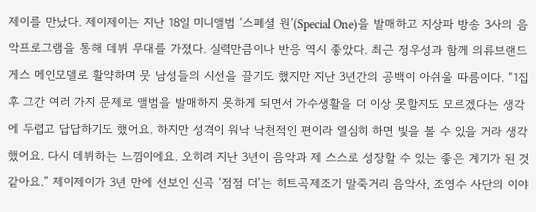제이를 만났다. 제이제이는 지난 18일 미니앨범 ‘스폐셜 원’(Special One)을 발매하고 지상파 방송 3사의 음악프로그램을 통해 데뷔 무대를 가졌다. 실력만큼이나 반응 역시 좋았다. 최근 정우성과 함께 의류브랜드 게스 메인모델로 활약하며 뭇 남성들의 시선을 끌기도 했지만 지난 3년간의 공백이 아쉬울 따름이다. “1집 후 그간 여러 가지 문제로 앨범을 발매하지 못하게 되면서 가수생활을 더 이상 못할지도 모르겠다는 생각에 두렵고 답답하기도 했어요. 하지만 성격이 워낙 낙천적인 편이라 열심히 하면 빛을 볼 수 있을 거라 생각했어요. 다시 데뷔하는 느낌이에요. 오히려 지난 3년이 음악과 제 스스로 성장할 수 있는 좋은 계기가 된 것 같아요.” 제이제이가 3년 만에 선보인 신곡 ‘점점 더’는 히트곡제조기 말죽거리 음악사, 조영수 사단의 이야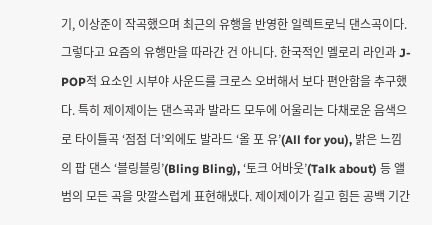기, 이상준이 작곡했으며 최근의 유행을 반영한 일렉트로닉 댄스곡이다. 그렇다고 요즘의 유행만을 따라간 건 아니다. 한국적인 멜로리 라인과 J-POP적 요소인 시부야 사운드를 크로스 오버해서 보다 편안함을 추구했다. 특히 제이제이는 댄스곡과 발라드 모두에 어울리는 다채로운 음색으로 타이틀곡 ‘점점 더’외에도 발라드 ‘올 포 유’(All for you), 밝은 느낌의 팝 댄스 ‘블링블링’(Bling Bling), ‘토크 어바웃’(Talk about) 등 앨범의 모든 곡을 맛깔스럽게 표현해냈다. 제이제이가 길고 힘든 공백 기간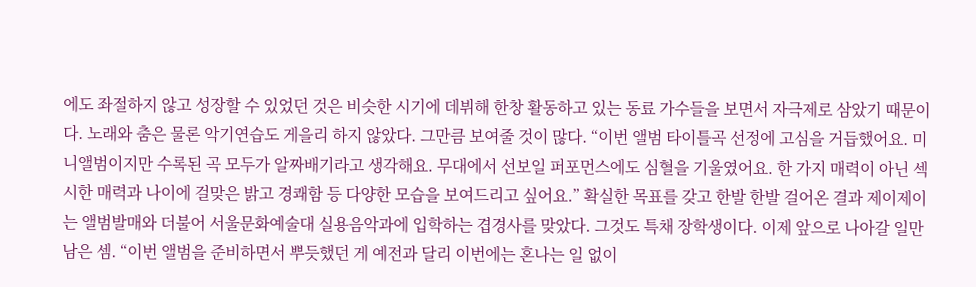에도 좌절하지 않고 성장할 수 있었던 것은 비슷한 시기에 데뷔해 한창 활동하고 있는 동료 가수들을 보면서 자극제로 삼았기 때문이다. 노래와 춤은 물론 악기연습도 게을리 하지 않았다. 그만큼 보여줄 것이 많다. “이번 앨범 타이틀곡 선정에 고심을 거듭했어요. 미니앨범이지만 수록된 곡 모두가 알짜배기라고 생각해요. 무대에서 선보일 퍼포먼스에도 심혈을 기울였어요. 한 가지 매력이 아닌 섹시한 매력과 나이에 걸맞은 밝고 경쾌함 등 다양한 모습을 보여드리고 싶어요.” 확실한 목표를 갖고 한발 한발 걸어온 결과 제이제이는 앨범발매와 더불어 서울문화예술대 실용음악과에 입학하는 겹경사를 맞았다. 그것도 특채 장학생이다. 이제 앞으로 나아갈 일만 남은 셈. “이번 앨범을 준비하면서 뿌듯했던 게 예전과 달리 이번에는 혼나는 일 없이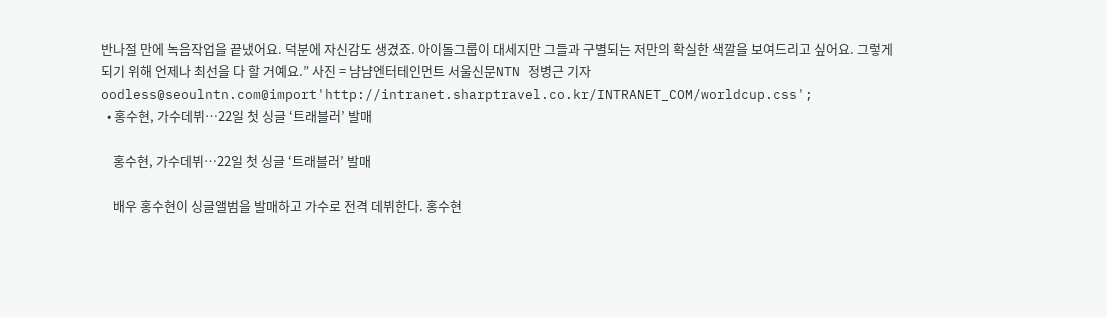반나절 만에 녹음작업을 끝냈어요. 덕분에 자신감도 생겼죠. 아이돌그룹이 대세지만 그들과 구별되는 저만의 확실한 색깔을 보여드리고 싶어요. 그렇게 되기 위해 언제나 최선을 다 할 거예요.” 사진 = 냠냠엔터테인먼트 서울신문NTN 정병근 기자 oodless@seoulntn.com@import'http://intranet.sharptravel.co.kr/INTRANET_COM/worldcup.css';
  • 홍수현, 가수데뷔…22일 첫 싱글 ‘트래블러’ 발매

    홍수현, 가수데뷔…22일 첫 싱글 ‘트래블러’ 발매

    배우 홍수현이 싱글앨범을 발매하고 가수로 전격 데뷔한다. 홍수현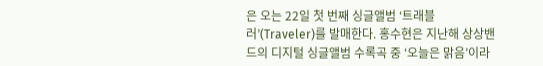은 오는 22일 첫 번째 싱글앨범 ‘트래블러’(Traveler)를 발매한다. 홍수현은 지난해 상상밴드의 디지털 싱글앨범 수록곡 중 ‘오늘은 맑음’이라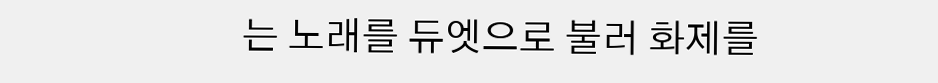는 노래를 듀엣으로 불러 화제를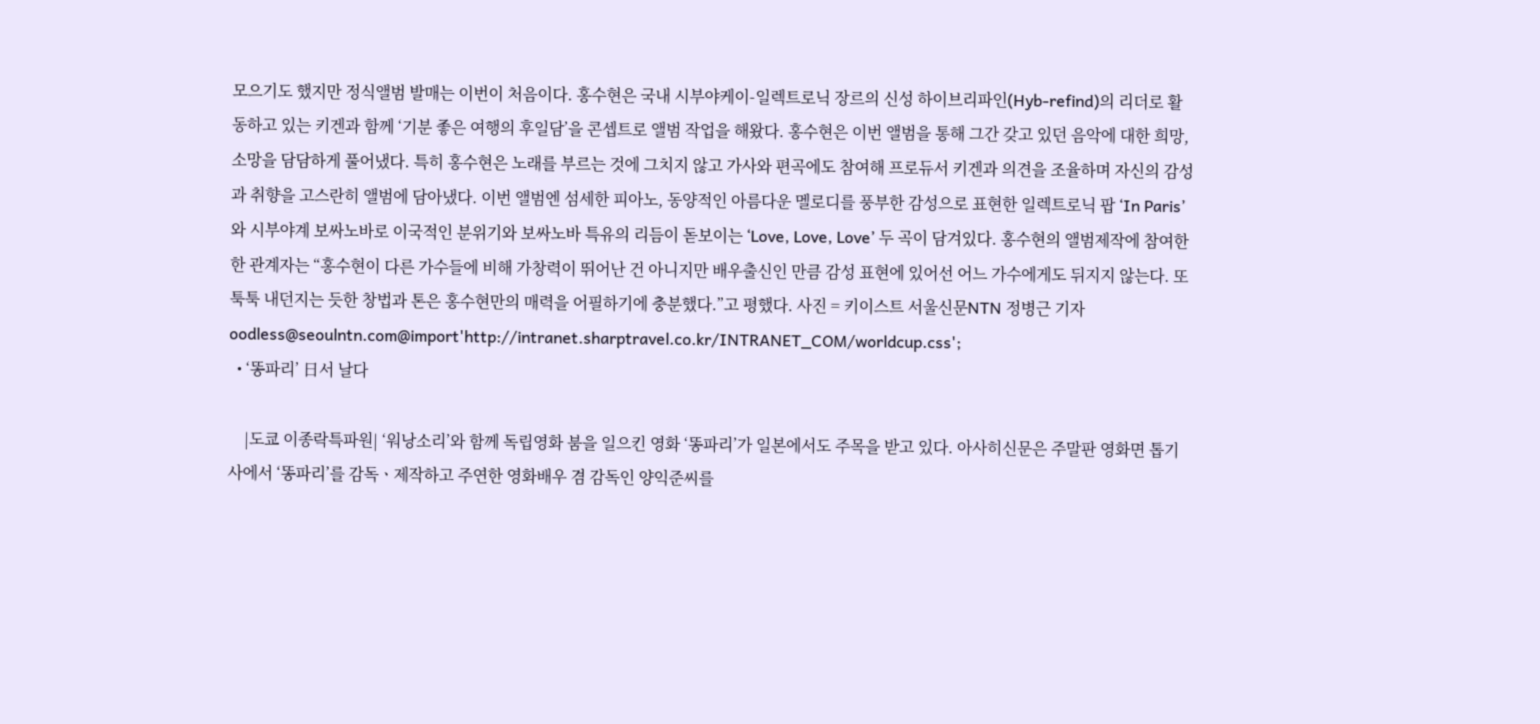모으기도 했지만 정식앨범 발매는 이번이 처음이다. 홍수현은 국내 시부야케이-일렉트로닉 장르의 신성 하이브리파인(Hyb-refind)의 리더로 활동하고 있는 키겐과 함께 ‘기분 좋은 여행의 후일담’을 콘셉트로 앨범 작업을 해왔다. 홍수현은 이번 앨범을 통해 그간 갖고 있던 음악에 대한 희망, 소망을 담담하게 풀어냈다. 특히 홍수현은 노래를 부르는 것에 그치지 않고 가사와 편곡에도 참여해 프로듀서 키겐과 의견을 조율하며 자신의 감성과 취향을 고스란히 앨범에 담아냈다. 이번 앨범엔 섬세한 피아노, 동양적인 아름다운 멜로디를 풍부한 감성으로 표현한 일렉트로닉 팝 ‘In Paris’와 시부야계 보싸노바로 이국적인 분위기와 보싸노바 특유의 리듬이 돋보이는 ‘Love, Love, Love’ 두 곡이 담겨있다. 홍수현의 앨범제작에 참여한 한 관계자는 “홍수현이 다른 가수들에 비해 가창력이 뛰어난 건 아니지만 배우출신인 만큼 감성 표현에 있어선 어느 가수에게도 뒤지지 않는다. 또 툭툭 내던지는 듯한 창법과 톤은 홍수현만의 매력을 어필하기에 충분했다.”고 평했다. 사진 = 키이스트 서울신문NTN 정병근 기자 oodless@seoulntn.com@import'http://intranet.sharptravel.co.kr/INTRANET_COM/worldcup.css';
  • ‘똥파리’ 日서 날다

    |도쿄 이종락특파원| ‘워낭소리’와 함께 독립영화 붐을 일으킨 영화 ‘똥파리’가 일본에서도 주목을 받고 있다. 아사히신문은 주말판 영화면 톱기사에서 ‘똥파리’를 감독ㆍ제작하고 주연한 영화배우 겸 감독인 양익준씨를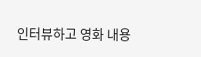인터뷰하고 영화 내용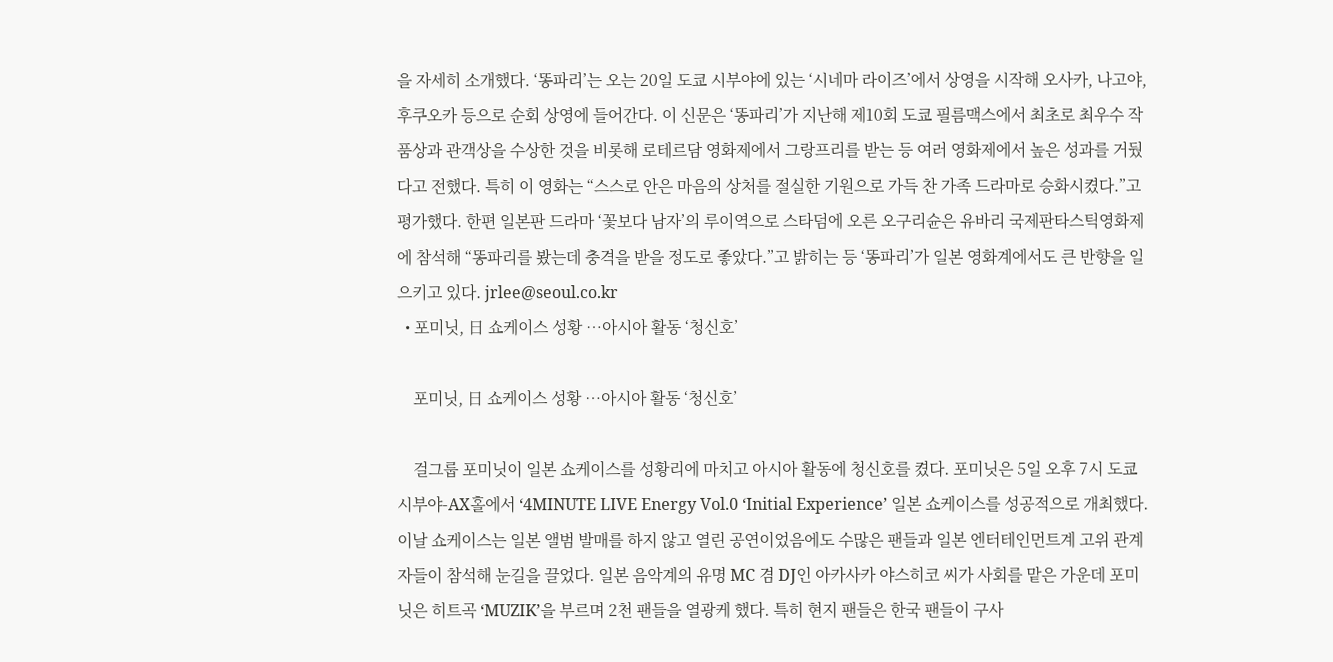을 자세히 소개했다. ‘똥파리’는 오는 20일 도쿄 시부야에 있는 ‘시네마 라이즈’에서 상영을 시작해 오사카, 나고야, 후쿠오카 등으로 순회 상영에 들어간다. 이 신문은 ‘똥파리’가 지난해 제10회 도쿄 필름맥스에서 최초로 최우수 작품상과 관객상을 수상한 것을 비롯해 로테르담 영화제에서 그랑프리를 받는 등 여러 영화제에서 높은 성과를 거뒀다고 전했다. 특히 이 영화는 “스스로 안은 마음의 상처를 절실한 기원으로 가득 찬 가족 드라마로 승화시켰다.”고 평가했다. 한편 일본판 드라마 ‘꽃보다 남자’의 루이역으로 스타덤에 오른 오구리슌은 유바리 국제판타스틱영화제에 참석해 “똥파리를 봤는데 충격을 받을 정도로 좋았다.”고 밝히는 등 ‘똥파리’가 일본 영화계에서도 큰 반향을 일으키고 있다. jrlee@seoul.co.kr
  • 포미닛, 日 쇼케이스 성황 …아시아 활동 ‘청신호’

    포미닛, 日 쇼케이스 성황 …아시아 활동 ‘청신호’

    걸그룹 포미닛이 일본 쇼케이스를 성황리에 마치고 아시아 활동에 청신호를 켰다. 포미닛은 5일 오후 7시 도쿄 시부야-AX홀에서 ‘4MINUTE LIVE Energy Vol.0 ‘Initial Experience’ 일본 쇼케이스를 성공적으로 개최했다. 이날 쇼케이스는 일본 앨범 발매를 하지 않고 열린 공연이었음에도 수많은 팬들과 일본 엔터테인먼트계 고위 관계자들이 참석해 눈길을 끌었다. 일본 음악계의 유명 MC 겸 DJ인 아카사카 야스히코 씨가 사회를 맡은 가운데 포미닛은 히트곡 ‘MUZIK’을 부르며 2천 팬들을 열광케 했다. 특히 현지 팬들은 한국 팬들이 구사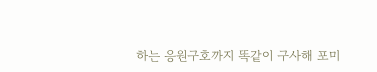하는 응원구호까지 똑같이 구사해 포미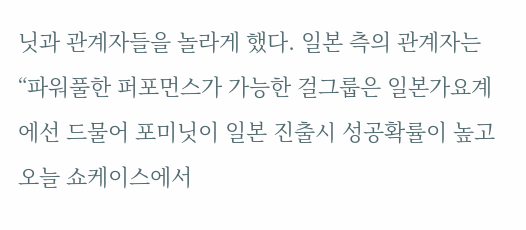닛과 관계자들을 놀라게 했다. 일본 측의 관계자는 “파워풀한 퍼포먼스가 가능한 걸그룹은 일본가요계에선 드물어 포미닛이 일본 진출시 성공확률이 높고 오늘 쇼케이스에서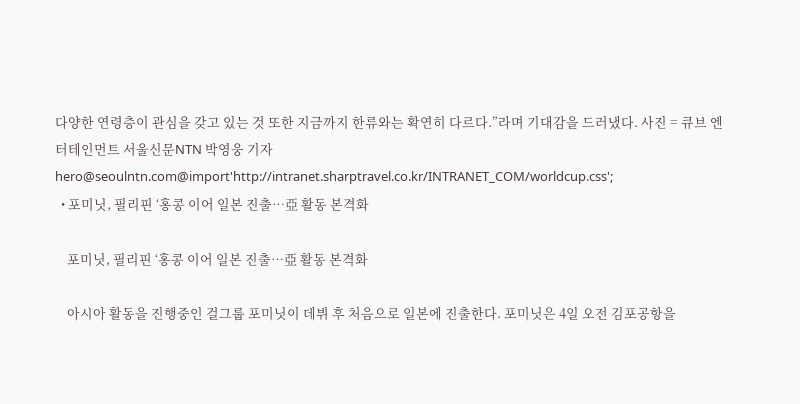다양한 연령층이 관심을 갖고 있는 것 또한 지금까지 한류와는 확연히 다르다.”라며 기대감을 드러냈다. 사진 = 큐브 엔터테인먼트 서울신문NTN 박영웅 기자 hero@seoulntn.com@import'http://intranet.sharptravel.co.kr/INTRANET_COM/worldcup.css';
  • 포미닛, 필리핀 ‘홍콩 이어 일본 진출…亞 활동 본격화

    포미닛, 필리핀 ‘홍콩 이어 일본 진출…亞 활동 본격화

    아시아 활동을 진행중인 걸그룹 포미닛이 데뷔 후 처음으로 일본에 진출한다. 포미닛은 4일 오전 김포공항을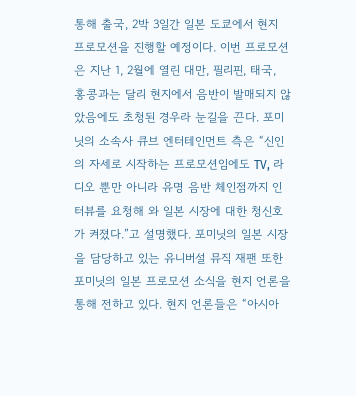통해 출국, 2박 3일간 일본 도쿄에서 현지 프로모션을 진행할 예정이다. 이번 프로모션은 지난 1, 2월에 열린 대만, 필리핀, 태국, 홍콩과는 달리 현지에서 음반이 발매되지 않았음에도 초청된 경우라 눈길을 끈다. 포미닛의 소속사 큐브 엔터테인먼트 측은 “신인의 자세로 시작하는 프로모션임에도 TV, 라디오 뿐만 아니라 유명 음반 체인점까지 인터뷰를 요청해 와 일본 시장에 대한 청신호가 켜졌다.”고 설명했다. 포미닛의 일본 시장을 담당하고 있는 유니버설 뮤직 재팬 또한 포미닛의 일본 프로모션 소식을 현지 언론을 통해 전하고 있다. 현지 언론들은 “아시아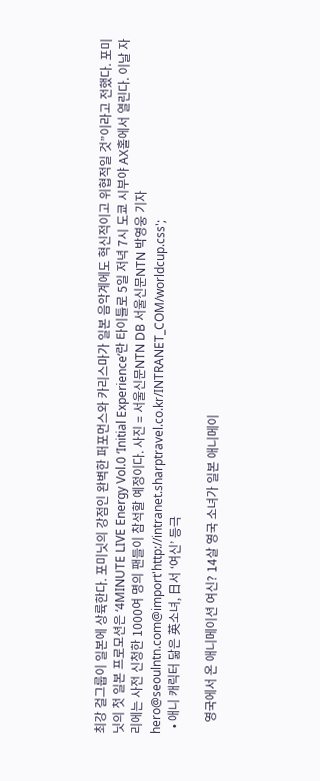최강 걸그룹이 일본에 상륙한다. 포미닛의 강점인 완벽한 퍼포먼스와 카리스마가 일본 음악계에도 혁신적이고 위협적일 것”이라고 전했다. 포미닛의 첫 일본 프로모션은 ‘4MINUTE LIVE Energy Vol.0 ‘Initial Experience’란 타이틀로 5일 저녁 7시 도쿄 시부야 AX홀에서 열린다. 이날 자리에는 사전 신청한 1000여 명의 팬들이 참석할 예정이다. 사진 = 서울신문NTN DB 서울신문NTN 박영웅 기자 hero@seoulntn.com@import'http://intranet.sharptravel.co.kr/INTRANET_COM/worldcup.css';
  • 애니 캐릭터 닮은 英소녀, 日서 ‘여신’ 등극

    영국에서 온 애니메이션 여신? 14살 영국 소녀가 일본 애니메이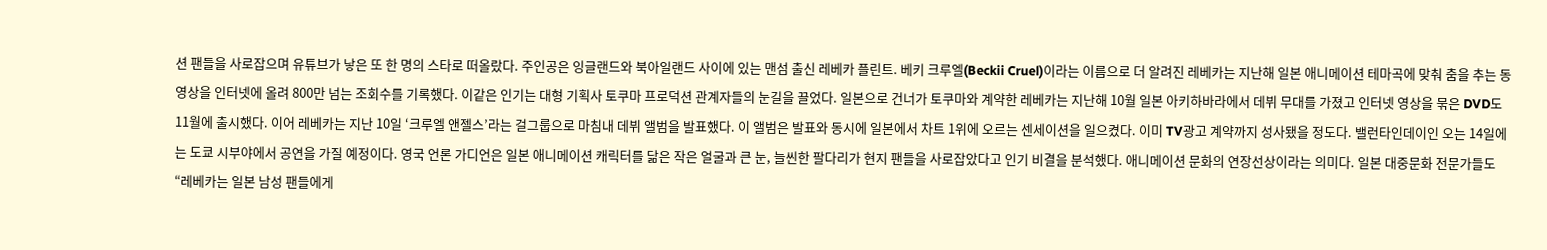션 팬들을 사로잡으며 유튜브가 낳은 또 한 명의 스타로 떠올랐다. 주인공은 잉글랜드와 북아일랜드 사이에 있는 맨섬 출신 레베카 플린트. 베키 크루엘(Beckii Cruel)이라는 이름으로 더 알려진 레베카는 지난해 일본 애니메이션 테마곡에 맞춰 춤을 추는 동영상을 인터넷에 올려 800만 넘는 조회수를 기록했다. 이같은 인기는 대형 기획사 토쿠마 프로덕션 관계자들의 눈길을 끌었다. 일본으로 건너가 토쿠마와 계약한 레베카는 지난해 10월 일본 아키하바라에서 데뷔 무대를 가졌고 인터넷 영상을 묶은 DVD도 11월에 출시했다. 이어 레베카는 지난 10일 ‘크루엘 앤젤스’라는 걸그룹으로 마침내 데뷔 앨범을 발표했다. 이 앨범은 발표와 동시에 일본에서 차트 1위에 오르는 센세이션을 일으켰다. 이미 TV광고 계약까지 성사됐을 정도다. 밸런타인데이인 오는 14일에는 도쿄 시부야에서 공연을 가질 예정이다. 영국 언론 가디언은 일본 애니메이션 캐릭터를 닮은 작은 얼굴과 큰 눈, 늘씬한 팔다리가 현지 팬들을 사로잡았다고 인기 비결을 분석했다. 애니메이션 문화의 연장선상이라는 의미다. 일본 대중문화 전문가들도 “레베카는 일본 남성 팬들에게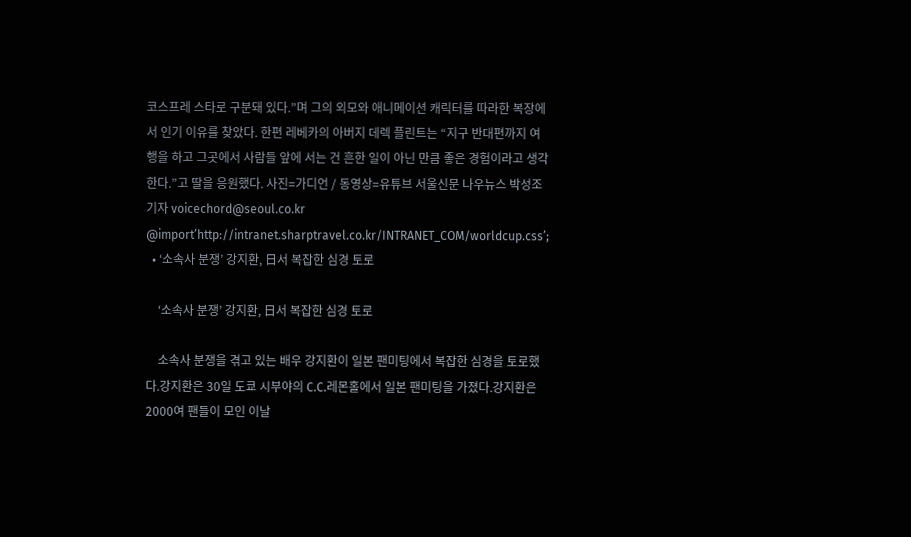코스프레 스타로 구분돼 있다.”며 그의 외모와 애니메이션 캐릭터를 따라한 복장에서 인기 이유를 찾았다. 한편 레베카의 아버지 데렉 플린트는 “지구 반대편까지 여행을 하고 그곳에서 사람들 앞에 서는 건 흔한 일이 아닌 만큼 좋은 경험이라고 생각한다.”고 딸을 응원했다. 사진=가디언 / 동영상=유튜브 서울신문 나우뉴스 박성조기자 voicechord@seoul.co.kr @import’http://intranet.sharptravel.co.kr/INTRANET_COM/worldcup.css’;
  • ‘소속사 분쟁’ 강지환, 日서 복잡한 심경 토로

    ‘소속사 분쟁’ 강지환, 日서 복잡한 심경 토로

    소속사 분쟁을 겪고 있는 배우 강지환이 일본 팬미팅에서 복잡한 심경을 토로했다.강지환은 30일 도쿄 시부야의 C.C.레몬홀에서 일본 팬미팅을 가졌다.강지환은 2000여 팬들이 모인 이날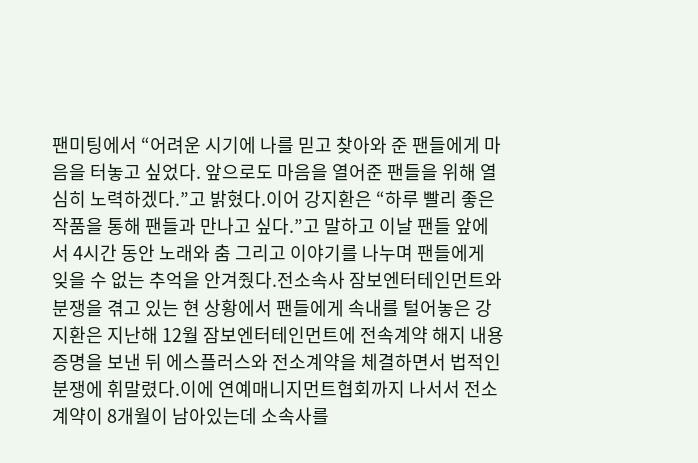팬미팅에서 “어려운 시기에 나를 믿고 찾아와 준 팬들에게 마음을 터놓고 싶었다. 앞으로도 마음을 열어준 팬들을 위해 열심히 노력하겠다.”고 밝혔다.이어 강지환은 “하루 빨리 좋은 작품을 통해 팬들과 만나고 싶다.”고 말하고 이날 팬들 앞에서 4시간 동안 노래와 춤 그리고 이야기를 나누며 팬들에게 잊을 수 없는 추억을 안겨줬다.전소속사 잠보엔터테인먼트와 분쟁을 겪고 있는 현 상황에서 팬들에게 속내를 털어놓은 강지환은 지난해 12월 잠보엔터테인먼트에 전속계약 해지 내용증명을 보낸 뒤 에스플러스와 전소계약을 체결하면서 법적인 분쟁에 휘말렸다.이에 연예매니지먼트협회까지 나서서 전소계약이 8개월이 남아있는데 소속사를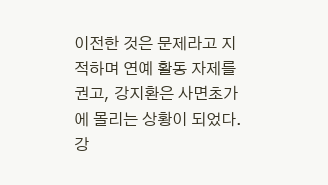이전한 것은 문제라고 지적하며 연예 활동 자제를 권고, 강지환은 사면초가에 몰리는 상황이 되었다. 강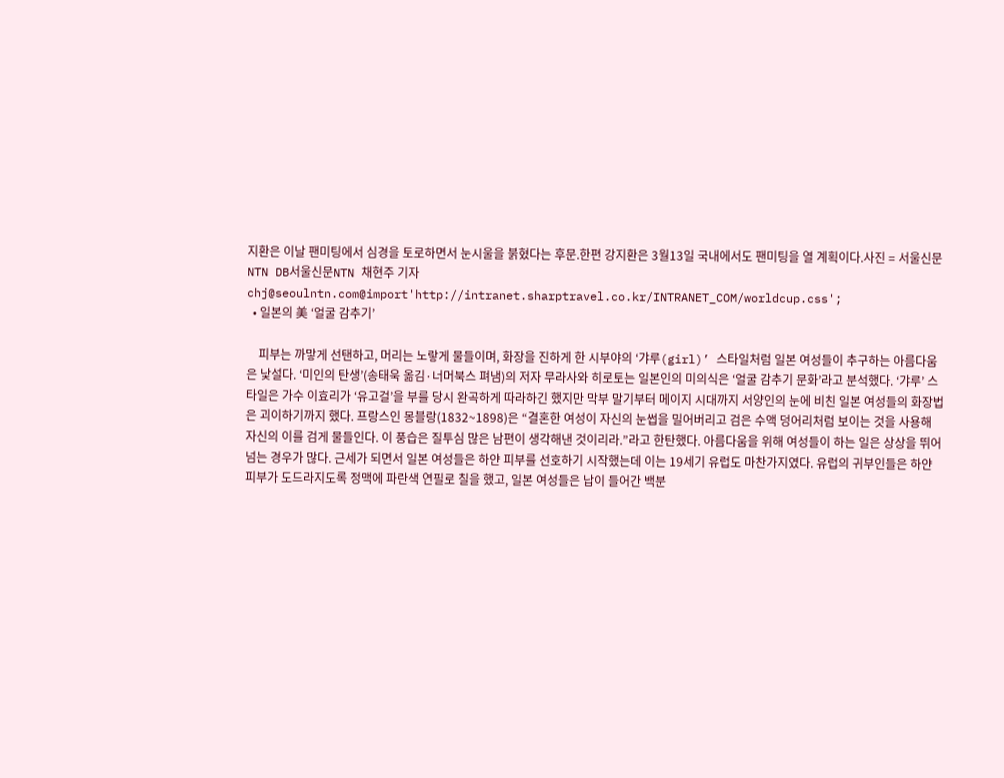지환은 이날 팬미팅에서 심경을 토로하면서 눈시울을 붉혔다는 후문.한편 강지환은 3월13일 국내에서도 팬미팅을 열 계획이다.사진 = 서울신문NTN DB서울신문NTN 채현주 기자 chj@seoulntn.com@import'http://intranet.sharptravel.co.kr/INTRANET_COM/worldcup.css';
  • 일본의 美 ‘얼굴 감추기’

    피부는 까맣게 선탠하고, 머리는 노랗게 물들이며, 화장을 진하게 한 시부야의 ‘갸루(girl)’ 스타일처럼 일본 여성들이 추구하는 아름다움은 낯설다. ‘미인의 탄생’(송태욱 옮김·너머북스 펴냄)의 저자 무라사와 히로토는 일본인의 미의식은 ‘얼굴 감추기 문화’라고 분석했다. ‘갸루’ 스타일은 가수 이효리가 ‘유고걸’을 부를 당시 완곡하게 따라하긴 했지만 막부 말기부터 메이지 시대까지 서양인의 눈에 비친 일본 여성들의 화장법은 괴이하기까지 했다. 프랑스인 몽블랑(1832~1898)은 “결혼한 여성이 자신의 눈썹을 밀어버리고 검은 수액 덩어리처럼 보이는 것을 사용해 자신의 이를 검게 물들인다. 이 풍습은 질투심 많은 남편이 생각해낸 것이리라.”라고 한탄했다. 아름다움을 위해 여성들이 하는 일은 상상을 뛰어넘는 경우가 많다. 근세가 되면서 일본 여성들은 하얀 피부를 선호하기 시작했는데 이는 19세기 유럽도 마찬가지였다. 유럽의 귀부인들은 하얀 피부가 도드라지도록 정맥에 파란색 연필로 칠을 했고, 일본 여성들은 납이 들어간 백분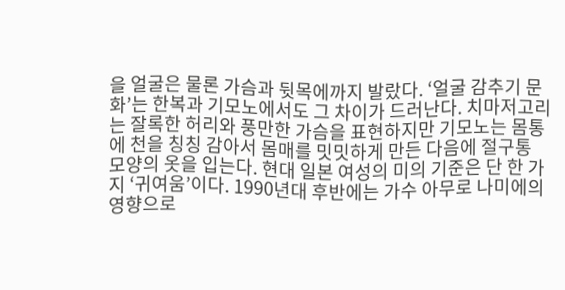을 얼굴은 물론 가슴과 뒷목에까지 발랐다. ‘얼굴 감추기 문화’는 한복과 기모노에서도 그 차이가 드러난다. 치마저고리는 잘록한 허리와 풍만한 가슴을 표현하지만 기모노는 몸통에 천을 칭칭 감아서 몸매를 밋밋하게 만든 다음에 절구통 모양의 옷을 입는다. 현대 일본 여성의 미의 기준은 단 한 가지 ‘귀여움’이다. 1990년대 후반에는 가수 아무로 나미에의 영향으로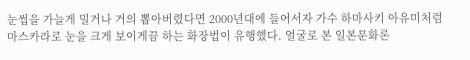눈썹을 가늘게 밀거나 거의 뽑아버렸다면 2000년대에 들어서자 가수 하마사키 아유미처럼 마스카라로 눈을 크게 보이게끔 하는 화장법이 유행했다. 얼굴로 본 일본문화론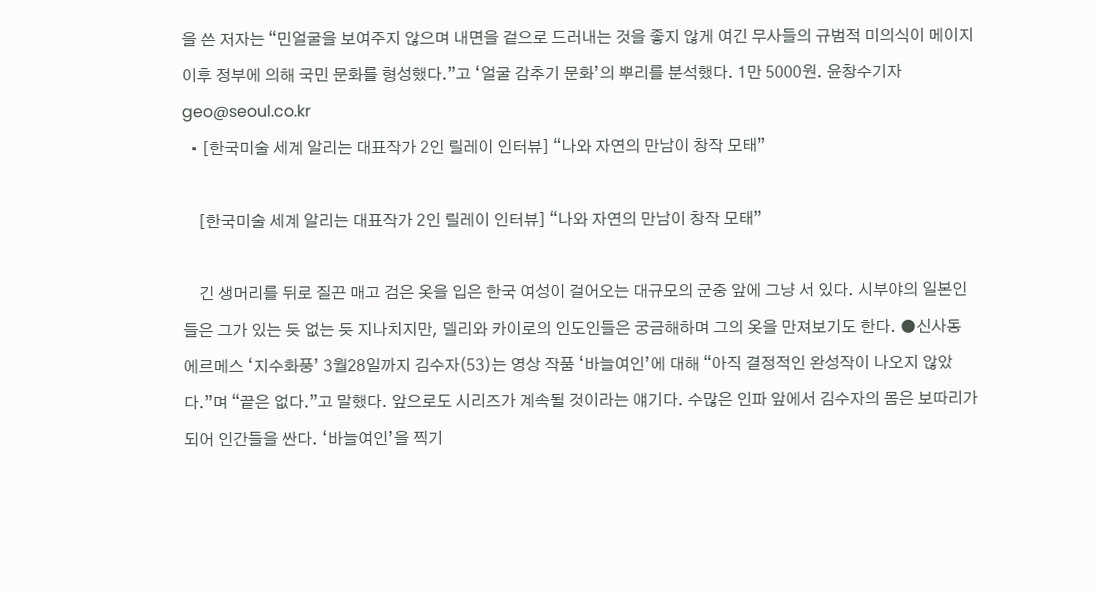을 쓴 저자는 “민얼굴을 보여주지 않으며 내면을 겉으로 드러내는 것을 좋지 않게 여긴 무사들의 규범적 미의식이 메이지 이후 정부에 의해 국민 문화를 형성했다.”고 ‘얼굴 감추기 문화’의 뿌리를 분석했다. 1만 5000원. 윤창수기자 geo@seoul.co.kr
  • [한국미술 세계 알리는 대표작가 2인 릴레이 인터뷰] “나와 자연의 만남이 창작 모태”

    [한국미술 세계 알리는 대표작가 2인 릴레이 인터뷰] “나와 자연의 만남이 창작 모태”

    긴 생머리를 뒤로 질끈 매고 검은 옷을 입은 한국 여성이 걸어오는 대규모의 군중 앞에 그냥 서 있다. 시부야의 일본인들은 그가 있는 듯 없는 듯 지나치지만, 델리와 카이로의 인도인들은 궁금해하며 그의 옷을 만져보기도 한다. ●신사동 에르메스 ‘지수화풍’ 3월28일까지 김수자(53)는 영상 작품 ‘바늘여인’에 대해 “아직 결정적인 완성작이 나오지 않았다.”며 “끝은 없다.”고 말했다. 앞으로도 시리즈가 계속될 것이라는 얘기다. 수많은 인파 앞에서 김수자의 몸은 보따리가 되어 인간들을 싼다. ‘바늘여인’을 찍기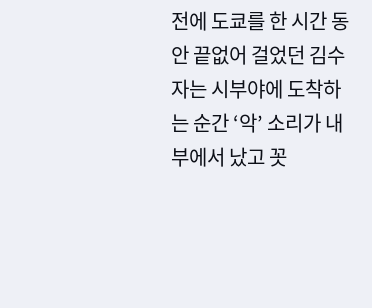전에 도쿄를 한 시간 동안 끝없어 걸었던 김수자는 시부야에 도착하는 순간 ‘악’ 소리가 내부에서 났고 꼿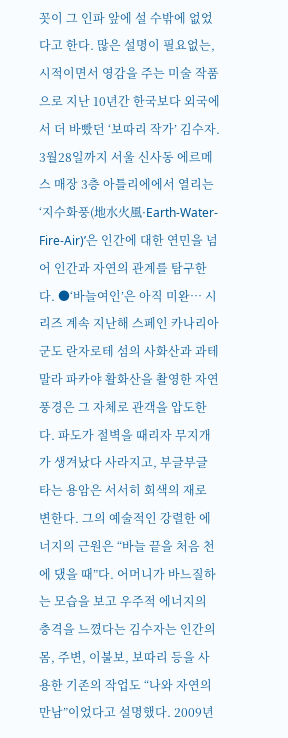꼿이 그 인파 앞에 설 수밖에 없었다고 한다. 많은 설명이 필요없는, 시적이면서 영감을 주는 미술 작품으로 지난 10년간 한국보다 외국에서 더 바빴던 ‘보따리 작가’ 김수자. 3월28일까지 서울 신사동 에르메스 매장 3층 아틀리에에서 열리는 ‘지수화풍(地水火風·Earth-Water-Fire-Air)’은 인간에 대한 연민을 넘어 인간과 자연의 관계를 탐구한다. ●‘바늘여인’은 아직 미완… 시리즈 계속 지난해 스페인 카나리아 군도 란자로테 섬의 사화산과 과테말라 파카야 활화산을 촬영한 자연풍경은 그 자체로 관객을 압도한다. 파도가 절벽을 때리자 무지개가 생겨났다 사라지고, 부글부글 타는 용암은 서서히 회색의 재로 변한다. 그의 예술적인 강렬한 에너지의 근원은 “바늘 끝을 처음 천에 댔을 때”다. 어머니가 바느질하는 모습을 보고 우주적 에너지의 충격을 느꼈다는 김수자는 인간의 몸, 주변, 이불보, 보따리 등을 사용한 기존의 작업도 “나와 자연의 만남”이었다고 설명했다. 2009년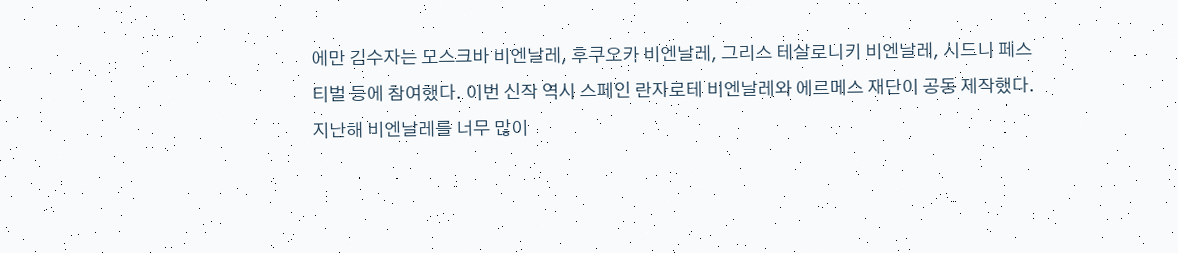에만 김수자는 모스크바 비엔날레, 후쿠오카 비엔날레, 그리스 테살로니키 비엔날레, 시드니 페스티벌 등에 참여했다. 이번 신작 역시 스페인 란자로테 비엔날레와 에르메스 재단이 공동 제작했다. 지난해 비엔날레를 너무 많이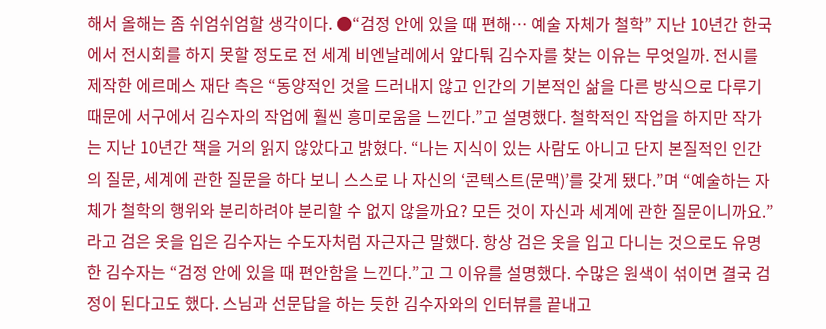해서 올해는 좀 쉬엄쉬엄할 생각이다. ●“검정 안에 있을 때 편해… 예술 자체가 철학” 지난 10년간 한국에서 전시회를 하지 못할 정도로 전 세계 비엔날레에서 앞다퉈 김수자를 찾는 이유는 무엇일까. 전시를 제작한 에르메스 재단 측은 “동양적인 것을 드러내지 않고 인간의 기본적인 삶을 다른 방식으로 다루기 때문에 서구에서 김수자의 작업에 훨씬 흥미로움을 느낀다.”고 설명했다. 철학적인 작업을 하지만 작가는 지난 10년간 책을 거의 읽지 않았다고 밝혔다. “나는 지식이 있는 사람도 아니고 단지 본질적인 인간의 질문, 세계에 관한 질문을 하다 보니 스스로 나 자신의 ‘콘텍스트(문맥)’를 갖게 됐다.”며 “예술하는 자체가 철학의 행위와 분리하려야 분리할 수 없지 않을까요? 모든 것이 자신과 세계에 관한 질문이니까요.”라고 검은 옷을 입은 김수자는 수도자처럼 자근자근 말했다. 항상 검은 옷을 입고 다니는 것으로도 유명한 김수자는 “검정 안에 있을 때 편안함을 느낀다.”고 그 이유를 설명했다. 수많은 원색이 섞이면 결국 검정이 된다고도 했다. 스님과 선문답을 하는 듯한 김수자와의 인터뷰를 끝내고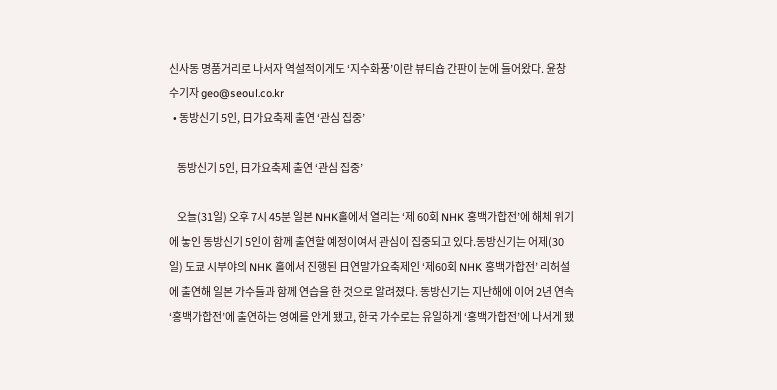신사동 명품거리로 나서자 역설적이게도 ‘지수화풍’이란 뷰티숍 간판이 눈에 들어왔다. 윤창수기자 geo@seoul.co.kr
  • 동방신기 5인, 日가요축제 출연 ‘관심 집중’

    동방신기 5인, 日가요축제 출연 ‘관심 집중’

    오늘(31일) 오후 7시 45분 일본 NHK홀에서 열리는 ‘제 60회 NHK 홍백가합전’에 해체 위기에 놓인 동방신기 5인이 함께 출연할 예정이여서 관심이 집중되고 있다.동방신기는 어제(30일) 도쿄 시부야의 NHK 홀에서 진행된 日연말가요축제인 ‘제60회 NHK 홍백가합전’ 리허설에 출연해 일본 가수들과 함께 연습을 한 것으로 알려졌다. 동방신기는 지난해에 이어 2년 연속 ‘홍백가합전’에 출연하는 영예를 안게 됐고, 한국 가수로는 유일하게 ‘홍백가합전’에 나서게 됐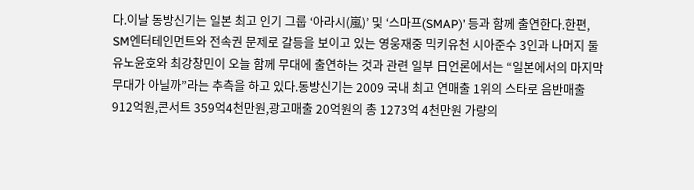다.이날 동방신기는 일본 최고 인기 그룹 ‘아라시(嵐)’ 및 ‘스마프(SMAP)’ 등과 함께 출연한다.한편, SM엔터테인먼트와 전속권 문제로 갈등을 보이고 있는 영웅재중 믹키유천 시아준수 3인과 나머지 둘 유노윤호와 최강창민이 오늘 함께 무대에 출연하는 것과 관련 일부 日언론에서는 “일본에서의 마지막 무대가 아닐까”라는 추측을 하고 있다.동방신기는 2009 국내 최고 연매출 1위의 스타로 음반매출 912억원,콘서트 359억4천만원,광고매출 20억원의 총 1273억 4천만원 가량의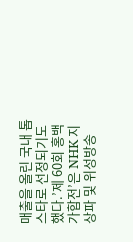매출을 올린 국내 톱스타로 선정되기도 했다.’제 60회 홍백가합전’은 NHK 지상파 및 위성방송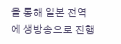을 통해 일본 전역에 생방송으로 진행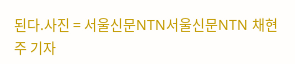된다.사진 = 서울신문NTN서울신문NTN 채현주 기자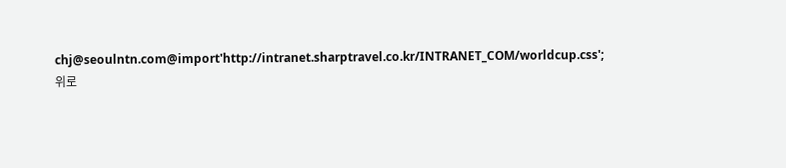chj@seoulntn.com@import'http://intranet.sharptravel.co.kr/INTRANET_COM/worldcup.css';
위로